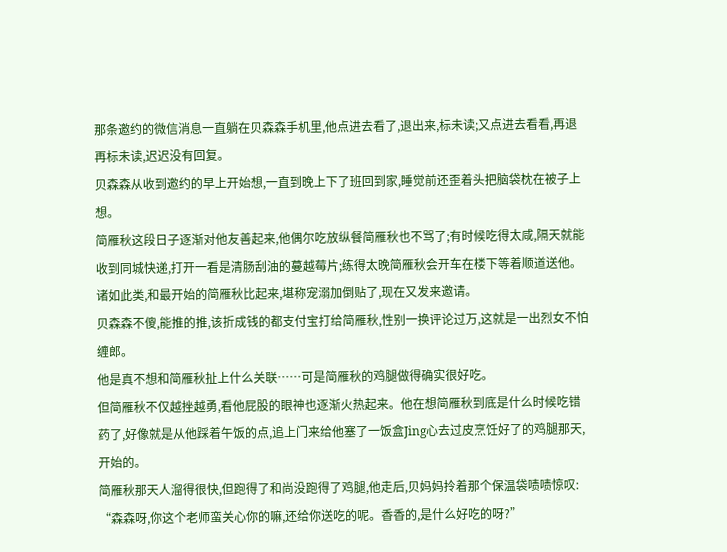那条邀约的微信消息一直躺在贝森森手机里,他点进去看了,退出来,标未读;又点进去看看,再退再标未读,迟迟没有回复。
贝森森从收到邀约的早上开始想,一直到晚上下了班回到家,睡觉前还歪着头把脑袋枕在被子上想。
简雁秋这段日子逐渐对他友善起来,他偶尔吃放纵餐简雁秋也不骂了;有时候吃得太咸,隔天就能收到同城快递,打开一看是清肠刮油的蔓越莓片;练得太晚简雁秋会开车在楼下等着顺道送他。
诸如此类,和最开始的简雁秋比起来,堪称宠溺加倒贴了,现在又发来邀请。
贝森森不傻,能推的推,该折成钱的都支付宝打给简雁秋,性别一换评论过万,这就是一出烈女不怕缠郎。
他是真不想和简雁秋扯上什么关联……可是简雁秋的鸡腿做得确实很好吃。
但简雁秋不仅越挫越勇,看他屁股的眼神也逐渐火热起来。他在想简雁秋到底是什么时候吃错药了,好像就是从他踩着午饭的点,追上门来给他塞了一饭盒Jing心去过皮烹饪好了的鸡腿那天,开始的。
简雁秋那天人溜得很快,但跑得了和尚没跑得了鸡腿,他走后,贝妈妈拎着那个保温袋啧啧惊叹:
“森森呀,你这个老师蛮关心你的嘛,还给你送吃的呢。香香的,是什么好吃的呀?”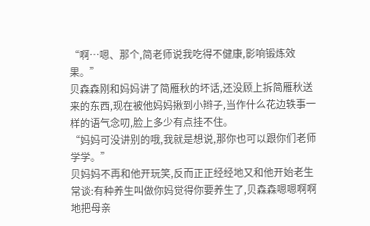“啊…嗯、那个,简老师说我吃得不健康,影响锻炼效果。”
贝森森刚和妈妈讲了简雁秋的坏话,还没顾上拆简雁秋送来的东西,现在被他妈妈揪到小辫子,当作什么花边轶事一样的语气念叨,脸上多少有点挂不住。
“妈妈可没讲别的哦,我就是想说,那你也可以跟你们老师学学。”
贝妈妈不再和他开玩笑,反而正正经经地又和他开始老生常谈:有种养生叫做你妈觉得你要养生了,贝森森嗯嗯啊啊地把母亲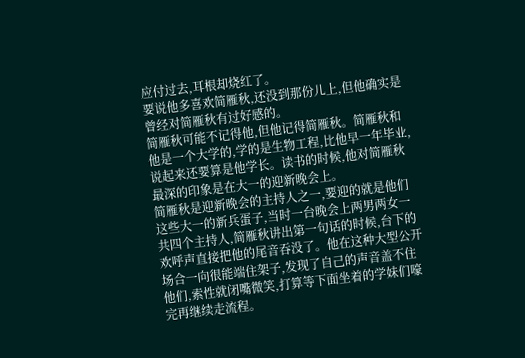应付过去,耳根却烧红了。
要说他多喜欢简雁秋,还没到那份儿上,但他确实是曾经对简雁秋有过好感的。
简雁秋可能不记得他,但他记得简雁秋。简雁秋和他是一个大学的,学的是生物工程,比他早一年毕业,说起来还要算是他学长。读书的时候,他对简雁秋最深的印象是在大一的迎新晚会上。
简雁秋是迎新晚会的主持人之一,要迎的就是他们这些大一的新兵蛋子,当时一台晚会上两男两女一共四个主持人,简雁秋讲出第一句话的时候,台下的欢呼声直接把他的尾音吞没了。他在这种大型公开场合一向很能端住架子,发现了自己的声音盖不住他们,索性就闭嘴微笑,打算等下面坐着的学妹们嚎完再继续走流程。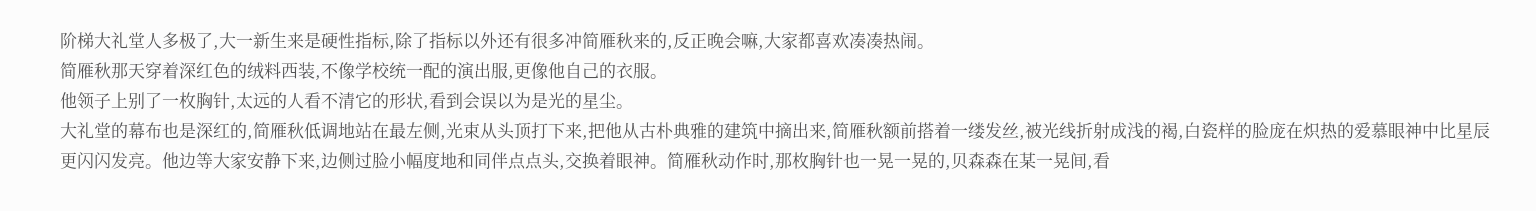阶梯大礼堂人多极了,大一新生来是硬性指标,除了指标以外还有很多冲简雁秋来的,反正晚会嘛,大家都喜欢凑凑热闹。
简雁秋那天穿着深红色的绒料西装,不像学校统一配的演出服,更像他自己的衣服。
他领子上别了一枚胸针,太远的人看不清它的形状,看到会误以为是光的星尘。
大礼堂的幕布也是深红的,简雁秋低调地站在最左侧,光束从头顶打下来,把他从古朴典雅的建筑中摘出来,简雁秋额前搭着一缕发丝,被光线折射成浅的褐,白瓷样的脸庞在炽热的爱慕眼神中比星辰更闪闪发亮。他边等大家安静下来,边侧过脸小幅度地和同伴点点头,交换着眼神。简雁秋动作时,那枚胸针也一晃一晃的,贝森森在某一晃间,看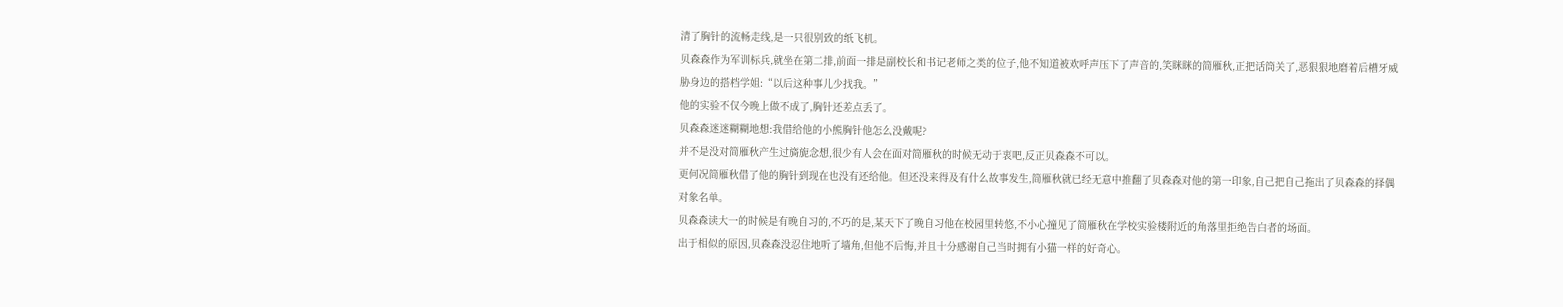清了胸针的流畅走线,是一只很别致的纸飞机。
贝森森作为军训标兵,就坐在第二排,前面一排是副校长和书记老师之类的位子,他不知道被欢呼声压下了声音的,笑眯眯的简雁秋,正把话筒关了,恶狠狠地磨着后槽牙威胁身边的搭档学姐:“以后这种事儿少找我。”
他的实验不仅今晚上做不成了,胸针还差点丢了。
贝森森迷迷糊糊地想:我借给他的小熊胸针他怎么没戴呢?
并不是没对简雁秋产生过旖旎念想,很少有人会在面对简雁秋的时候无动于衷吧,反正贝森森不可以。
更何况简雁秋借了他的胸针到现在也没有还给他。但还没来得及有什么故事发生,简雁秋就已经无意中推翻了贝森森对他的第一印象,自己把自己拖出了贝森森的择偶对象名单。
贝森森读大一的时候是有晚自习的,不巧的是,某天下了晚自习他在校园里转悠,不小心撞见了简雁秋在学校实验楼附近的角落里拒绝告白者的场面。
出于相似的原因,贝森森没忍住地听了墙角,但他不后悔,并且十分感谢自己当时拥有小猫一样的好奇心。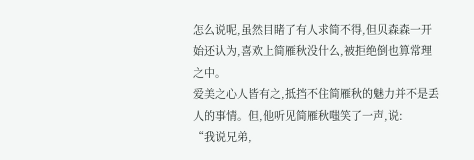怎么说呢,虽然目睹了有人求简不得,但贝森森一开始还认为,喜欢上简雁秋没什么,被拒绝倒也算常理之中。
爱美之心人皆有之,抵挡不住简雁秋的魅力并不是丢人的事情。但,他听见简雁秋嗤笑了一声,说:
“我说兄弟,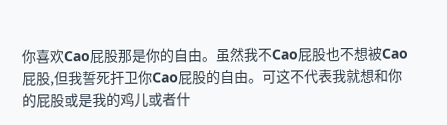你喜欢Cao屁股那是你的自由。虽然我不Cao屁股也不想被Cao屁股,但我誓死扞卫你Cao屁股的自由。可这不代表我就想和你的屁股或是我的鸡儿或者什